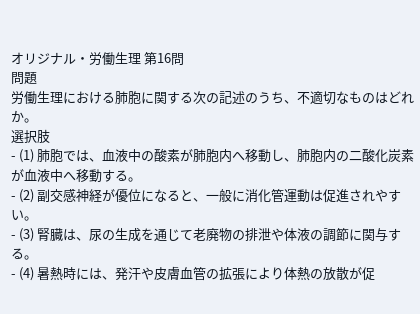オリジナル・労働生理 第16問
問題
労働生理における肺胞に関する次の記述のうち、不適切なものはどれか。
選択肢
- (1) 肺胞では、血液中の酸素が肺胞内へ移動し、肺胞内の二酸化炭素が血液中へ移動する。
- (2) 副交感神経が優位になると、一般に消化管運動は促進されやすい。
- (3) 腎臓は、尿の生成を通じて老廃物の排泄や体液の調節に関与する。
- (4) 暑熱時には、発汗や皮膚血管の拡張により体熱の放散が促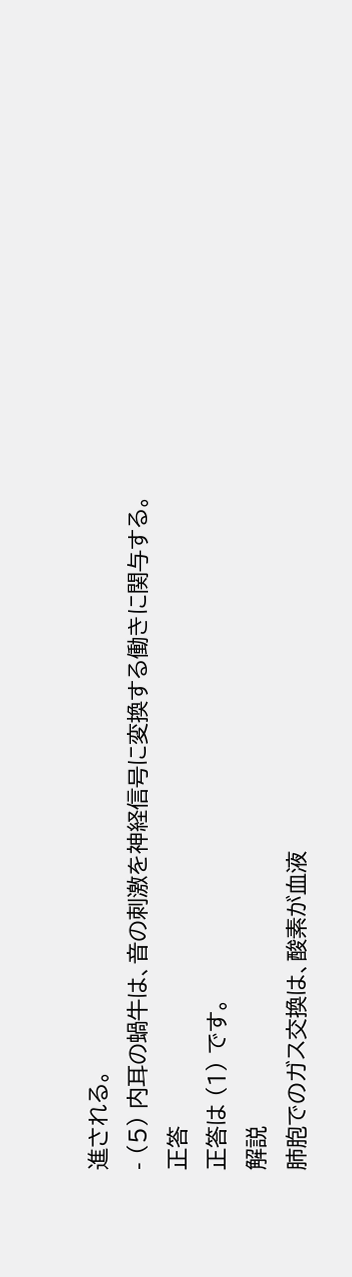進される。
- (5) 内耳の蝸牛は、音の刺激を神経信号に変換する働きに関与する。
正答
正答は (1) です。
解説
肺胞でのガス交換は、酸素が血液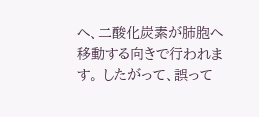へ、二酸化炭素が肺胞へ移動する向きで行われます。 したがって、誤って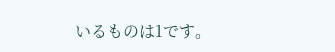いるものは1です。